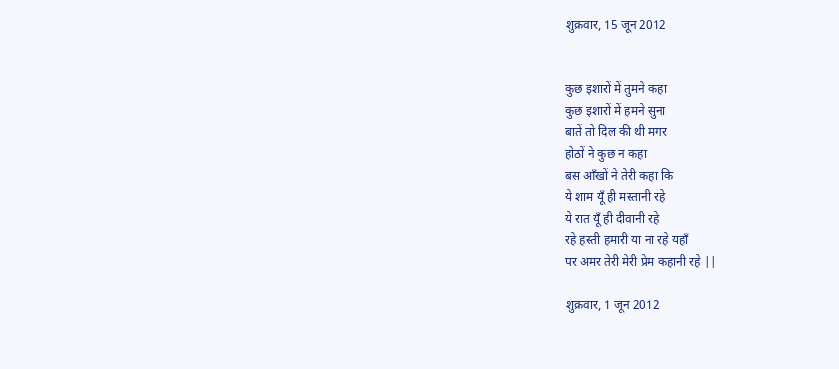शुक्रवार, 15 जून 2012


कुछ इशारों में तुमने कहा
कुछ इशारों में हमने सुना
बातें तो दिल की थी मगर
होठों ने कुछ न कहा
बस आँखों ने तेरी कहा कि
ये शाम यूँ ही मस्तानी रहे
ये रात यूँ ही दीवानी रहे
रहे हस्ती हमारी या ना रहे यहाँ
पर अमर तेरी मेरी प्रेम कहानी रहे ||

शुक्रवार, 1 जून 2012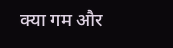क्या गम और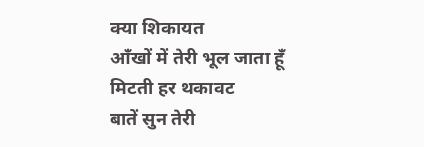क्या शिकायत
आँखों में तेरी भूल जाता हूँ
मिटती हर थकावट
बातें सुन तेरी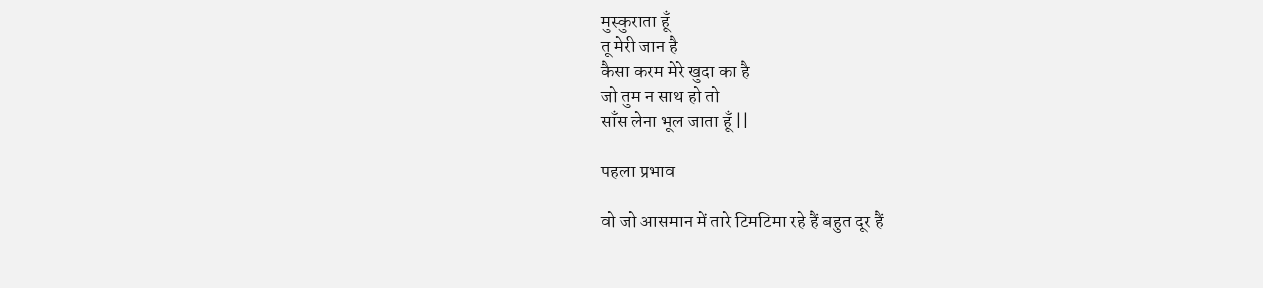मुस्कुराता हूँ
तू मेरी जान है
कैसा करम मेरे खुदा का है
जो तुम न साथ हो तो
साँस लेना भूल जाता हूँ ||

पहला प्रभाव

वो जो आसमान में तारे टिमटिमा रहे हैं बहुत दूर हैं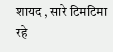शायद , सारे टिमटिमा रहे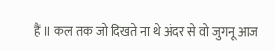हैं ॥ कल तक जो दिखते ना थे अंदर से वो जुगनू आज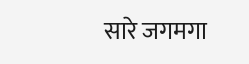सारे जगमगा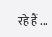रहे हैं ...